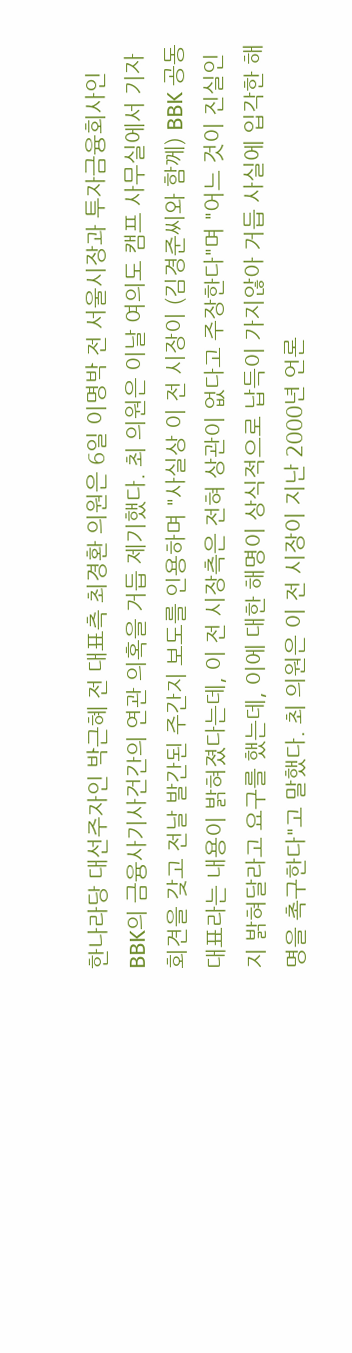한나라당 대선주자인 박근혜 전 대표측 최경환 의원은 6일 이명박 전 서울시장과 투자금융회사인 BBK의 금융사기사건간의 연관 의혹을 거듭 제기했다. 최 의원은 이날 여의도 캠프 사무실에서 기자회견을 갖고 전날 발간된 주간지 보도를 인용하며 "사실상 이 전 시장이 (김경준씨와 함께) BBK 공동대표라는 내용이 밝혀졌다는데, 이 전 시장측은 전혀 상관이 없다고 주장한다"며 "어느 것이 진실인지 밝혀달라고 요구를 했는데, 이에 대한 해명이 상식적으로 납득이 가지않아 거듭 사실에 입각한 해명을 촉구한다"고 말했다. 최 의원은 이 전 시장이 지난 2000년 언론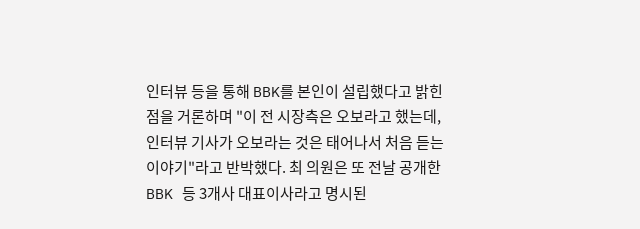인터뷰 등을 통해 BBK를 본인이 설립했다고 밝힌 점을 거론하며 "이 전 시장측은 오보라고 했는데, 인터뷰 기사가 오보라는 것은 태어나서 처음 듣는 이야기"라고 반박했다. 최 의원은 또 전날 공개한 BBK 등 3개사 대표이사라고 명시된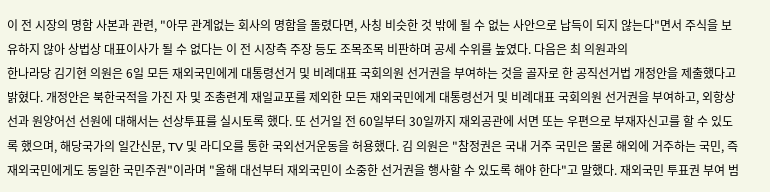이 전 시장의 명함 사본과 관련, "아무 관계없는 회사의 명함을 돌렸다면, 사칭 비슷한 것 밖에 될 수 없는 사안으로 납득이 되지 않는다"면서 주식을 보유하지 않아 상법상 대표이사가 될 수 없다는 이 전 시장측 주장 등도 조목조목 비판하며 공세 수위를 높였다. 다음은 최 의원과의
한나라당 김기현 의원은 6일 모든 재외국민에게 대통령선거 및 비례대표 국회의원 선거권을 부여하는 것을 골자로 한 공직선거법 개정안을 제출했다고 밝혔다. 개정안은 북한국적을 가진 자 및 조총련계 재일교포를 제외한 모든 재외국민에게 대통령선거 및 비례대표 국회의원 선거권을 부여하고, 외항상선과 원양어선 선원에 대해서는 선상투표를 실시토록 했다. 또 선거일 전 60일부터 30일까지 재외공관에 서면 또는 우편으로 부재자신고를 할 수 있도록 했으며, 해당국가의 일간신문, TV 및 라디오를 통한 국외선거운동을 허용했다. 김 의원은 "참정권은 국내 거주 국민은 물론 해외에 거주하는 국민, 즉 재외국민에게도 동일한 국민주권"이라며 "올해 대선부터 재외국민이 소중한 선거권을 행사할 수 있도록 해야 한다"고 말했다. 재외국민 투표권 부여 범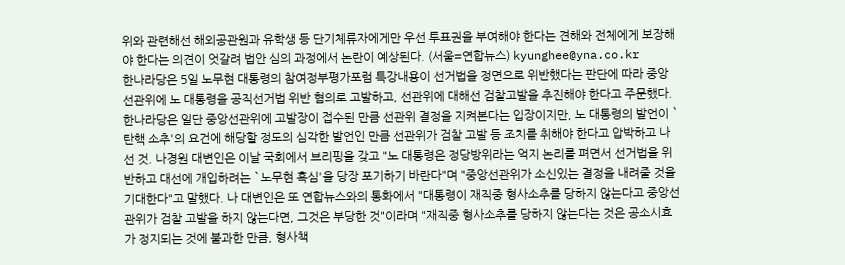위와 관련해선 해외공관원과 유학생 등 단기체류자에게만 우선 투표권을 부여해야 한다는 견해와 전체에게 보장해야 한다는 의견이 엇갈려 법안 심의 과정에서 논란이 예상된다. (서울=연합뉴스) kyunghee@yna.co.kr
한나라당은 5일 노무현 대통령의 참여정부평가포럼 특강내용이 선거법을 정면으로 위반했다는 판단에 따라 중앙선관위에 노 대통령을 공직선거법 위반 혐의로 고발하고, 선관위에 대해선 검찰고발을 추진해야 한다고 주문했다. 한나라당은 일단 중앙선관위에 고발장이 접수된 만큼 선관위 결정을 지켜본다는 입장이지만, 노 대통령의 발언이 `탄핵 소추'의 요건에 해당할 정도의 심각한 발언인 만큼 선관위가 검찰 고발 등 조치를 취해야 한다고 압박하고 나선 것. 나경원 대변인은 이날 국회에서 브리핑을 갖고 "노 대통령은 정당방위라는 억지 논리를 펴면서 선거법을 위반하고 대선에 개입하려는 `노무현 흑심'을 당장 포기하기 바란다"며 "중앙선관위가 소신있는 결정을 내려줄 것을 기대한다"고 말했다. 나 대변인은 또 연합뉴스와의 통화에서 "대통령이 재직중 형사소추를 당하지 않는다고 중앙선관위가 검찰 고발을 하지 않는다면, 그것은 부당한 것"이라며 "재직중 형사소추를 당하지 않는다는 것은 공소시효가 정지되는 것에 불과한 만큼, 형사책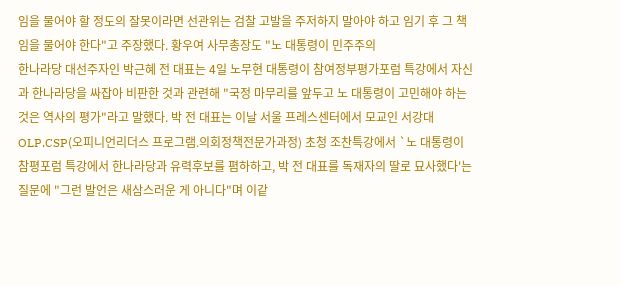임을 물어야 할 정도의 잘못이라면 선관위는 검찰 고발을 주저하지 말아야 하고 임기 후 그 책임을 물어야 한다"고 주장했다. 황우여 사무총장도 "노 대통령이 민주주의
한나라당 대선주자인 박근혜 전 대표는 4일 노무현 대통령이 참여정부평가포럼 특강에서 자신과 한나라당을 싸잡아 비판한 것과 관련해 "국정 마무리를 앞두고 노 대통령이 고민해야 하는 것은 역사의 평가"라고 말했다. 박 전 대표는 이날 서울 프레스센터에서 모교인 서강대 OLP.CSP(오피니언리더스 프로그램.의회정책전문가과정) 초청 조찬특강에서 `노 대통령이 참평포럼 특강에서 한나라당과 유력후보를 폄하하고, 박 전 대표를 독재자의 딸로 묘사했다'는 질문에 "그런 발언은 새삼스러운 게 아니다"며 이같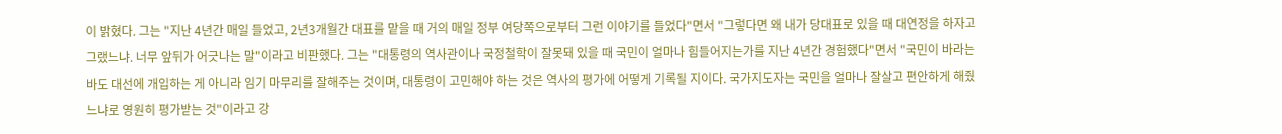이 밝혔다. 그는 "지난 4년간 매일 들었고, 2년3개월간 대표를 맡을 때 거의 매일 정부 여당쪽으로부터 그런 이야기를 들었다"면서 "그렇다면 왜 내가 당대표로 있을 때 대연정을 하자고 그랬느냐. 너무 앞뒤가 어긋나는 말"이라고 비판했다. 그는 "대통령의 역사관이나 국정철학이 잘못돼 있을 때 국민이 얼마나 힘들어지는가를 지난 4년간 경험했다"면서 "국민이 바라는 바도 대선에 개입하는 게 아니라 임기 마무리를 잘해주는 것이며, 대통령이 고민해야 하는 것은 역사의 평가에 어떻게 기록될 지이다. 국가지도자는 국민을 얼마나 잘살고 편안하게 해줬느냐로 영원히 평가받는 것"이라고 강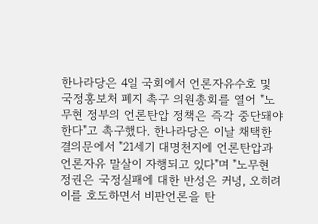한나라당은 4일 국회에서 언론자유수호 및 국정홍보처 폐지 촉구 의원총회를 열어 "노무현 정부의 언론탄압 정책은 즉각 중단돼야 한다"고 촉구했다. 한나라당은 이날 채택한 결의문에서 "21세기 대명천지에 언론탄압과 언론자유 말살이 자행되고 있다"며 "노무현 정권은 국정실패에 대한 반성은 커녕, 오히려 이를 호도하면서 비판언론을 탄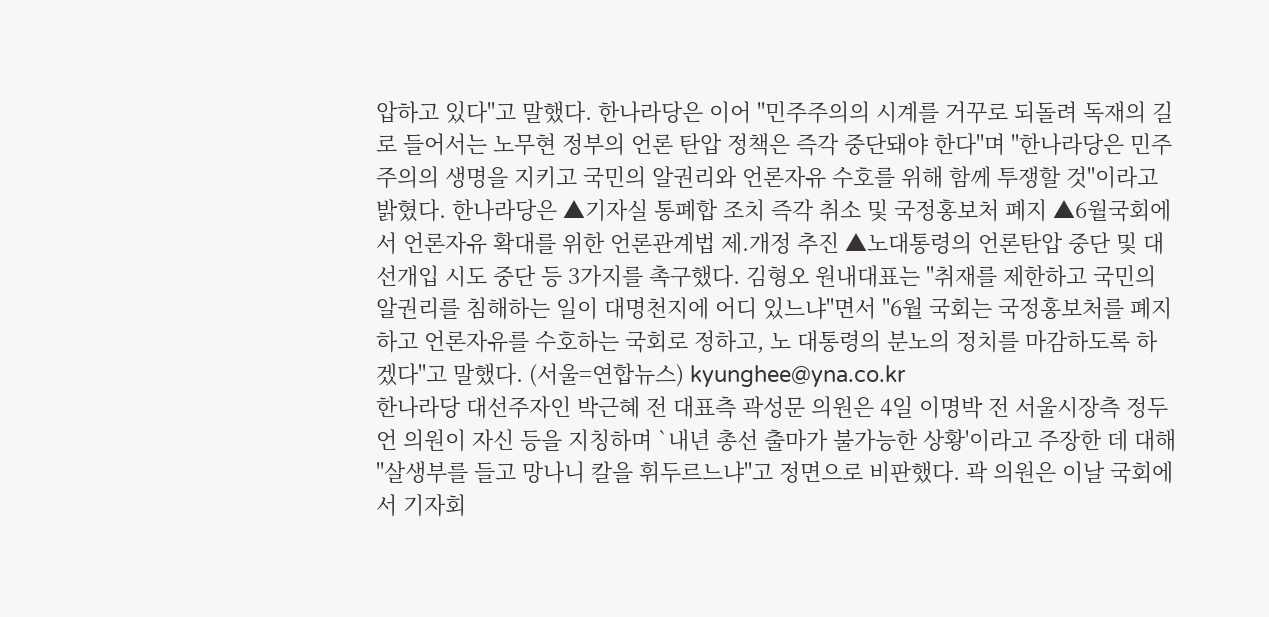압하고 있다"고 말했다. 한나라당은 이어 "민주주의의 시계를 거꾸로 되돌려 독재의 길로 들어서는 노무현 정부의 언론 탄압 정책은 즉각 중단돼야 한다"며 "한나라당은 민주주의의 생명을 지키고 국민의 알권리와 언론자유 수호를 위해 함께 투쟁할 것"이라고 밝혔다. 한나라당은 ▲기자실 통폐합 조치 즉각 취소 및 국정홍보처 폐지 ▲6월국회에서 언론자유 확대를 위한 언론관계법 제.개정 추진 ▲노대통령의 언론탄압 중단 및 대선개입 시도 중단 등 3가지를 촉구했다. 김형오 원내대표는 "취재를 제한하고 국민의 알권리를 침해하는 일이 대명천지에 어디 있느냐"면서 "6월 국회는 국정홍보처를 폐지하고 언론자유를 수호하는 국회로 정하고, 노 대통령의 분노의 정치를 마감하도록 하겠다"고 말했다. (서울=연합뉴스) kyunghee@yna.co.kr
한나라당 대선주자인 박근혜 전 대표측 곽성문 의원은 4일 이명박 전 서울시장측 정두언 의원이 자신 등을 지칭하며 `내년 총선 출마가 불가능한 상황'이라고 주장한 데 대해 "살생부를 들고 망나니 칼을 휘두르느냐"고 정면으로 비판했다. 곽 의원은 이날 국회에서 기자회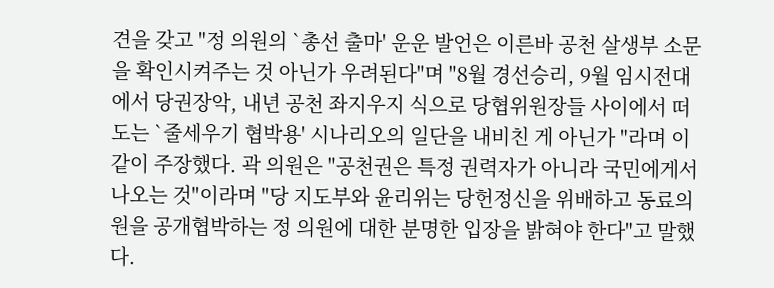견을 갖고 "정 의원의 `총선 출마' 운운 발언은 이른바 공천 살생부 소문을 확인시켜주는 것 아닌가 우려된다"며 "8월 경선승리, 9월 임시전대에서 당권장악, 내년 공천 좌지우지 식으로 당협위원장들 사이에서 떠도는 `줄세우기 협박용' 시나리오의 일단을 내비친 게 아닌가 "라며 이같이 주장했다. 곽 의원은 "공천권은 특정 권력자가 아니라 국민에게서 나오는 것"이라며 "당 지도부와 윤리위는 당헌정신을 위배하고 동료의원을 공개협박하는 정 의원에 대한 분명한 입장을 밝혀야 한다"고 말했다.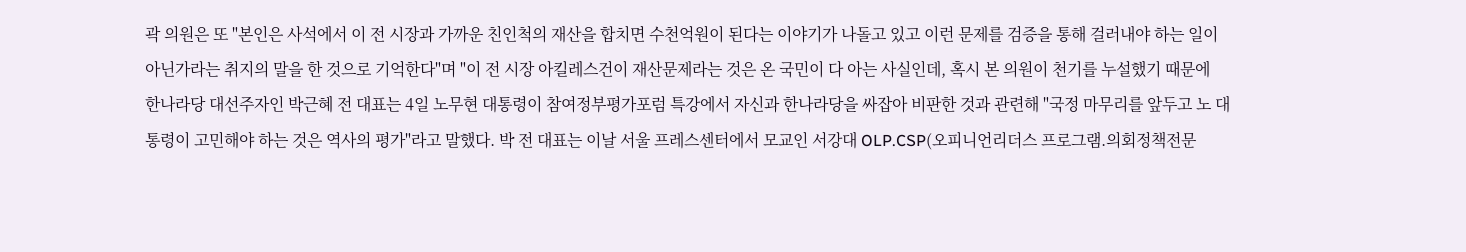곽 의원은 또 "본인은 사석에서 이 전 시장과 가까운 친인척의 재산을 합치면 수천억원이 된다는 이야기가 나돌고 있고 이런 문제를 검증을 통해 걸러내야 하는 일이 아닌가라는 취지의 말을 한 것으로 기억한다"며 "이 전 시장 아킬레스건이 재산문제라는 것은 온 국민이 다 아는 사실인데, 혹시 본 의원이 천기를 누설했기 때문에
한나라당 대선주자인 박근혜 전 대표는 4일 노무현 대통령이 참여정부평가포럼 특강에서 자신과 한나라당을 싸잡아 비판한 것과 관련해 "국정 마무리를 앞두고 노 대통령이 고민해야 하는 것은 역사의 평가"라고 말했다. 박 전 대표는 이날 서울 프레스센터에서 모교인 서강대 OLP.CSP(오피니언리더스 프로그램.의회정책전문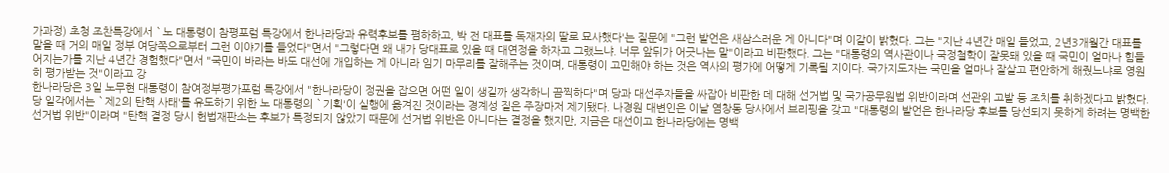가과정) 초청 조찬특강에서 `노 대통령이 참평포럼 특강에서 한나라당과 유력후보를 폄하하고, 박 전 대표를 독재자의 딸로 묘사했다'는 질문에 "그런 발언은 새삼스러운 게 아니다"며 이같이 밝혔다. 그는 "지난 4년간 매일 들었고, 2년3개월간 대표를 맡을 때 거의 매일 정부 여당쪽으로부터 그런 이야기를 들었다"면서 "그렇다면 왜 내가 당대표로 있을 때 대연정을 하자고 그랬느냐. 너무 앞뒤가 어긋나는 말"이라고 비판했다. 그는 "대통령의 역사관이나 국정철학이 잘못돼 있을 때 국민이 얼마나 힘들어지는가를 지난 4년간 경험했다"면서 "국민이 바라는 바도 대선에 개입하는 게 아니라 임기 마무리를 잘해주는 것이며, 대통령이 고민해야 하는 것은 역사의 평가에 어떻게 기록될 지이다. 국가지도자는 국민을 얼마나 잘살고 편안하게 해줬느냐로 영원히 평가받는 것"이라고 강
한나라당은 3일 노무현 대통령이 참여정부평가포럼 특강에서 "한나라당이 정권을 잡으면 어떤 일이 생길까 생각하니 끔찍하다"며 당과 대선주자들을 싸잡아 비판한 데 대해 선거법 및 국가공무원법 위반이라며 선관위 고발 등 조치를 취하겠다고 밝혔다. 당 일각에서는 `제2의 탄핵 사태'를 유도하기 위한 노 대통령의 `기획'이 실행에 옮겨진 것이라는 경계성 짙은 주장마저 제기됐다. 나경원 대변인은 이날 염창동 당사에서 브리핑을 갖고 "대통령의 발언은 한나라당 후보를 당선되지 못하게 하려는 명백한 선거법 위반"이라며 "탄핵 결정 당시 헌법재판소는 후보가 특정되지 않았기 때문에 선거법 위반은 아니다는 결정을 했지만, 지금은 대선이고 한나라당에는 명백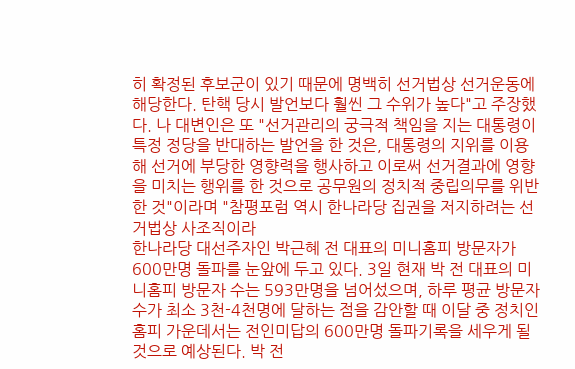히 확정된 후보군이 있기 때문에 명백히 선거법상 선거운동에 해당한다. 탄핵 당시 발언보다 훨씬 그 수위가 높다"고 주장했다. 나 대변인은 또 "선거관리의 궁극적 책임을 지는 대통령이 특정 정당을 반대하는 발언을 한 것은, 대통령의 지위를 이용해 선거에 부당한 영향력을 행사하고 이로써 선거결과에 영향을 미치는 행위를 한 것으로 공무원의 정치적 중립의무를 위반한 것"이라며 "참평포럼 역시 한나라당 집권을 저지하려는 선거법상 사조직이라
한나라당 대선주자인 박근혜 전 대표의 미니홈피 방문자가 600만명 돌파를 눈앞에 두고 있다. 3일 현재 박 전 대표의 미니홈피 방문자 수는 593만명을 넘어섰으며, 하루 평균 방문자 수가 최소 3천-4천명에 달하는 점을 감안할 때 이달 중 정치인 홈피 가운데서는 전인미답의 600만명 돌파기록을 세우게 될 것으로 예상된다. 박 전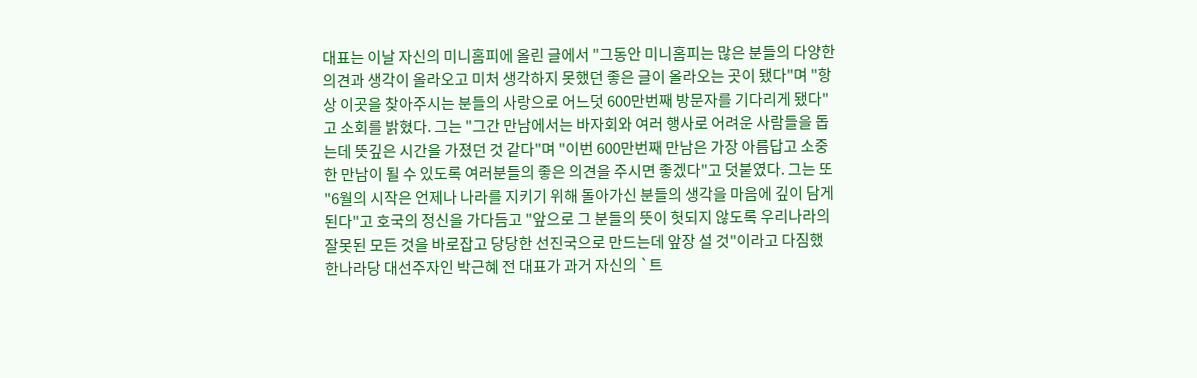대표는 이날 자신의 미니홈피에 올린 글에서 "그동안 미니홈피는 많은 분들의 다양한 의견과 생각이 올라오고 미처 생각하지 못했던 좋은 글이 올라오는 곳이 됐다"며 "항상 이곳을 찾아주시는 분들의 사랑으로 어느덧 600만번째 방문자를 기다리게 됐다"고 소회를 밝혔다. 그는 "그간 만남에서는 바자회와 여러 행사로 어려운 사람들을 돕는데 뜻깊은 시간을 가졌던 것 같다"며 "이번 600만번째 만남은 가장 아름답고 소중한 만남이 될 수 있도록 여러분들의 좋은 의견을 주시면 좋겠다"고 덧붙였다. 그는 또 "6월의 시작은 언제나 나라를 지키기 위해 돌아가신 분들의 생각을 마음에 깊이 담게 된다"고 호국의 정신을 가다듬고 "앞으로 그 분들의 뜻이 헛되지 않도록 우리나라의 잘못된 모든 것을 바로잡고 당당한 선진국으로 만드는데 앞장 설 것"이라고 다짐했
한나라당 대선주자인 박근혜 전 대표가 과거 자신의 `트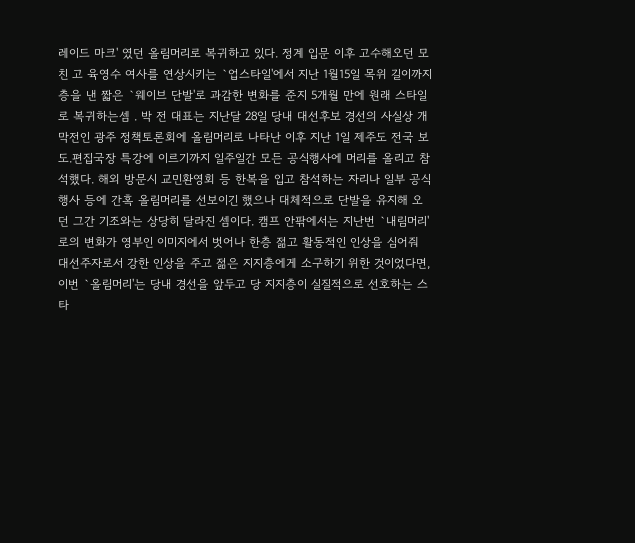레이드 마크' 였던 올림머리로 복귀하고 있다. 정계 입문 이후 고수해오던 모친 고 육영수 여사를 연상시키는 `업스타일'에서 지난 1월15일 목위 길이까지 층을 낸 짧은 `웨이브 단발'로 과감한 변화를 준지 5개월 만에 원래 스타일로 복귀하는셈 . 박 전 대표는 지난달 28일 당내 대선후보 경선의 사실상 개막전인 광주 정책토론회에 올림머리로 나타난 이후 지난 1일 제주도 전국 보도.편집국장 특강에 이르기까지 일주일간 모든 공식행사에 머리를 올리고 참석했다. 해외 방문시 교민환영회 등 한복을 입고 참석하는 자리나 일부 공식행사 등에 간혹 올림머리를 선보이긴 했으나 대체적으로 단발을 유지해 오던 그간 기조와는 상당히 달라진 셈이다. 캠프 안팎에서는 지난번 `내림머리'로의 변화가 영부인 이미지에서 벗어나 한층 젊고 활동적인 인상을 심어줘 대선주자로서 강한 인상을 주고 젊은 지지층에게 소구하기 위한 것이었다면, 이번 `올림머리'는 당내 경선을 앞두고 당 지지층이 실질적으로 선호하는 스타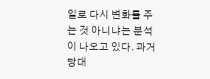일로 다시 변화를 주는 것 아니냐는 분석이 나오고 있다. 과거 당대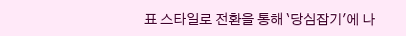표 스타일로 전환을 통해 `당심잡기'에 나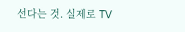선다는 것. 실제로 TV